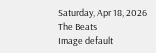Saturday, Apr 18, 2026
The Beats
Image default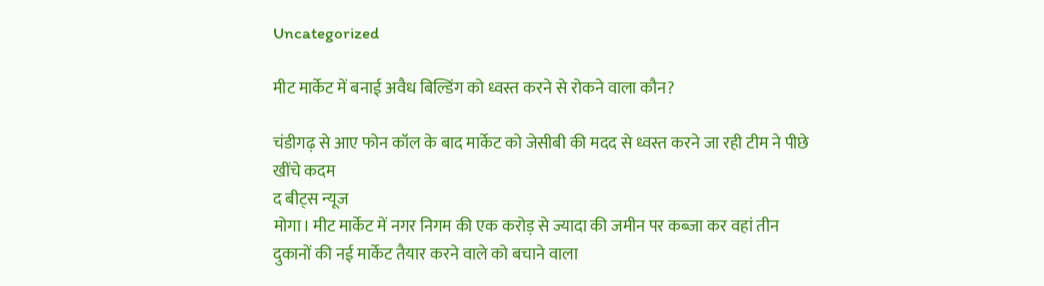Uncategorized

मीट मार्केट में बनाई अवैध बिल्डिंग को ध्वस्त करने से रोकने वाला कौन?

चंडीगढ़ से आए फोन कॉल के बाद मार्केट को जेसीबी की मदद से ध्वस्त करने जा रही टीम ने पीछे खींचे कदम
द बीट्स न्यूज
मोगा। मीट मार्केट में नगर निगम की एक करोड़ से ज्यादा की जमीन पर कब्जा कर वहां तीन दुकानों की नई मार्केट तैयार करने वाले को बचाने वाला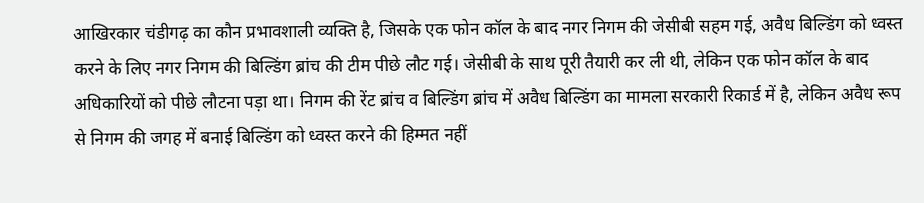आखिरकार चंडीगढ़ का कौन प्रभावशाली व्यक्ति है, जिसके एक फोन कॉल के बाद नगर निगम की जेसीबी सहम गई, अवैध बिल्डिंग को ध्वस्त करने के लिए नगर निगम की बिल्डिंग ब्रांच की टीम पीछे लौट गई। जेसीबी के साथ पूरी तैयारी कर ली थी, लेकिन एक फोन कॉल के बाद अधिकारियों को पीछे लौटना पड़ा था। निगम की रेंट ब्रांच व बिल्डिंग ब्रांच में अवैध बिल्डिंग का मामला सरकारी रिकार्ड में है, लेकिन अवैध रूप से निगम की जगह में बनाई बिल्डिंग को ध्वस्त करने की हिम्मत नहीं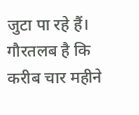जुटा पा रहे हैं।
गौरतलब है कि करीब चार महीने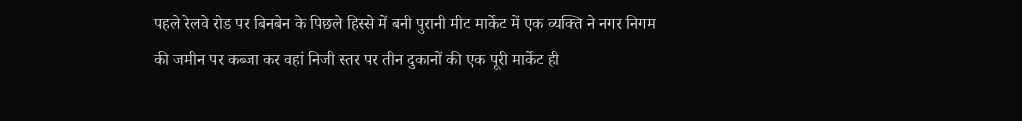पहले रेलवे रोड पर बिनबेन के पिछले हिस्से में बनी पुरानी मीट मार्केट में एक व्यक्ति ने नगर निगम की जमीन पर कब्जा कर वहां निजी स्तर पर तीन दुकानों की एक पूरी मार्केट ही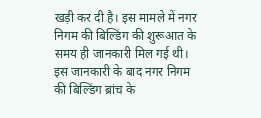खड़ी कर दी है। इस मामले में नगर निगम की बिल्डिंग की शुरूआत के समय ही जानकारी मिल गई थी। इस जानकारी के बाद नगर निगम की बिल्डिंग ब्रांच के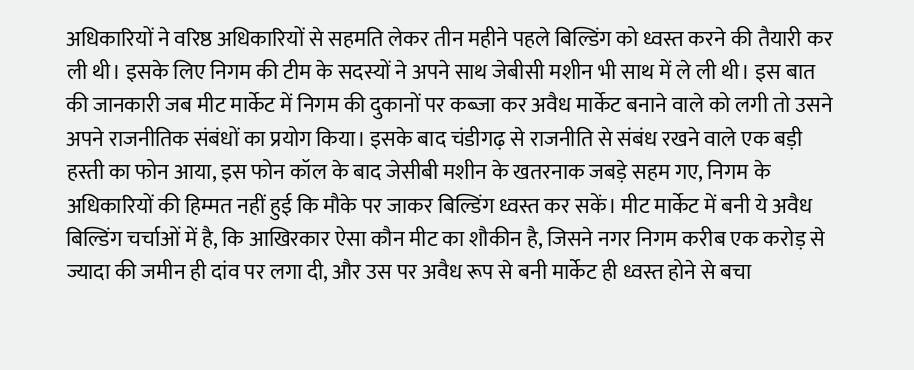अधिकारियों ने वरिष्ठ अधिकारियों से सहमति लेकर तीन महीने पहले बिल्डिंग को ध्वस्त करने की तैयारी कर ली थी। इसके लिए निगम की टीम के सदस्यों ने अपने साथ जेबीसी मशीन भी साथ में ले ली थी। इस बात की जानकारी जब मीट मार्केट में निगम की दुकानों पर कब्जा कर अवैध मार्केट बनाने वाले को लगी तो उसने अपने राजनीतिक संबंधों का प्रयोग किया। इसके बाद चंडीगढ़ से राजनीति से संबंध रखने वाले एक बड़ी हस्ती का फोन आया, इस फोन कॉल के बाद जेसीबी मशीन के खतरनाक जबड़े सहम गए, निगम के अधिकारियों की हिम्मत नहीं हुई कि मौके पर जाकर बिल्डिंग ध्वस्त कर सकें। मीट मार्केट में बनी ये अवैध बिल्डिंग चर्चाओं में है, कि आखिरकार ऐसा कौन मीट का शौकीन है, जिसने नगर निगम करीब एक करोड़ से ज्यादा की जमीन ही दांव पर लगा दी, और उस पर अवैध रूप से बनी मार्केट ही ध्वस्त होने से बचा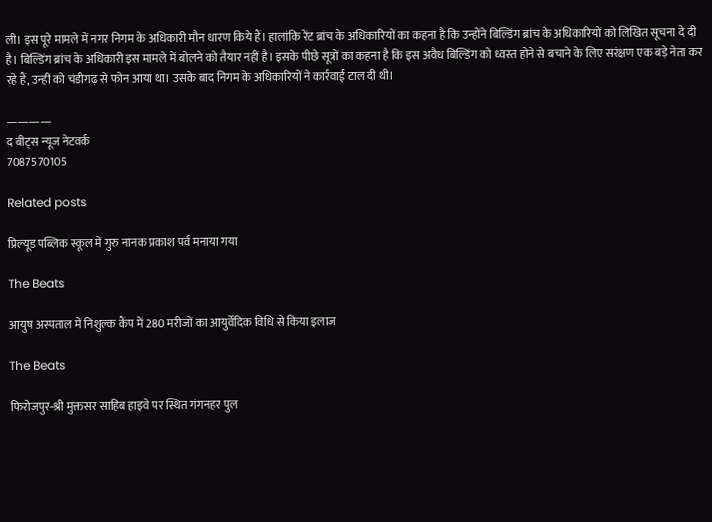ली। इस पूरे मामले में नगर निगम के अधिकारी मौन धारण किये हैं। हालांकि रेंट ब्रांच के अधिकारियों का कहना है कि उन्होंने बिल्डिंग ब्रांच के अधिकारियों को लिखित सूचना दे दी है। बिल्डिंग ब्रांच के अधिकारी इस मामले में बोलने को तैयार नहीं है। इसके पीछे सूत्रों का कहना है कि इस अवैध बिल्डिंग को ध्वस्त होने से बचाने के लिए सरंक्षण एक बड़े नेता कर रहे हैं, उन्हीं को चंडीगढ़ से फोन आया था। उसके बाद निगम के अधिकारियों ने कार्रवाई टाल दी थी।

————
द बीट्स न्यूज नेटवर्क
7087570105

Related posts

प्रिल्यूड पब्लिक स्कूल में गुरु नानक प्रकाश पर्व मनाया गया

The Beats

आयुष अस्पताल में निशुल्क कैंप में 280 मरीजों का आयुर्वेदिक विधि से किया इलाज

The Beats

फिरोजपुर-श्री मुक्तसर साहिब हाइवे पर स्थित गंगनहर पुल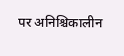पर अनिश्चिकालीन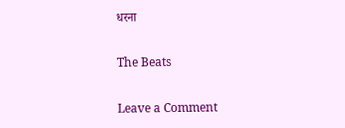धरना

The Beats

Leave a Comment